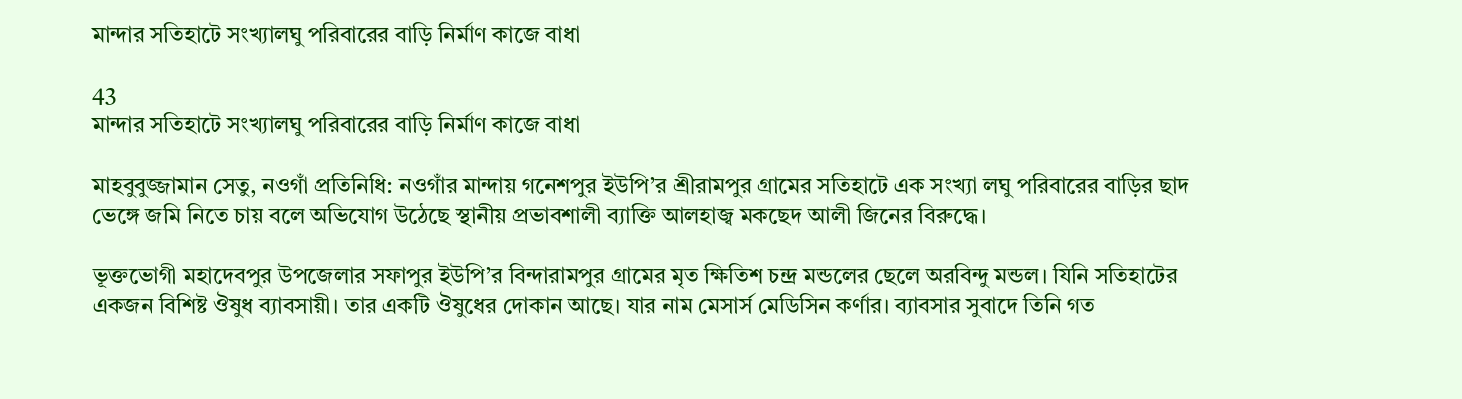মান্দার সতিহাটে সংখ্যালঘু পরিবারের বাড়ি নির্মাণ কাজে বাধা

43
মান্দার সতিহাটে সংখ্যালঘু পরিবারের বাড়ি নির্মাণ কাজে বাধা

মাহবুবুজ্জামান সেতু, নওগাঁ প্রতিনিধি: নওগাঁর মান্দায় গনেশপুর ইউপি’র শ্রীরামপুর গ্রামের সতিহাটে এক সংখ্যা লঘু পরিবারের বাড়ির ছাদ ভেঙ্গে জমি নিতে চায় বলে অভিযোগ উঠেছে স্থানীয় প্রভাবশালী ব্যাক্তি আলহাজ্ব মকছেদ আলী জিনের বিরুদ্ধে।

ভূক্তভোগী মহাদেবপুর উপজেলার সফাপুর ইউপি’র বিন্দারামপুর গ্রামের মৃত ক্ষিতিশ চন্দ্র মন্ডলের ছেলে অরবিন্দু মন্ডল। যিনি সতিহাটের একজন বিশিষ্ট ঔষুধ ব্যাবসায়ী। তার একটি ঔষুধের দোকান আছে। যার নাম মেসার্স মেডিসিন কর্ণার। ব্যাবসার সুবাদে তিনি গত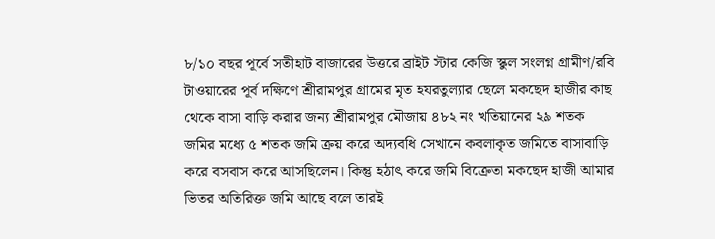৮/১০ বছর পূর্বে সতীহাট বাজারের উত্তরে ব্রাইট স্টার কেজি স্কুল সংলগ্ন গ্রামীণ/রবি টাওয়ারের পূর্ব দক্ষিণে শ্রীরামপুর গ্রামের মৃত হযরতুল্যার ছেলে মকছেদ হাজীর কাছ থেকে বাসা বাড়ি করার জন্য শ্রীরামপুর মৌজায় ৪৮২ নং খতিয়ানের ২৯ শতক জমির মধ্যে ৫ শতক জমি ক্রয় করে অদ্যবধি সেখানে কবলাকৃত জমিতে বাসাবাড়ি করে বসবাস করে আসছিলেন। কিন্তু হঠাৎ করে জমি বিক্রেতা মকছেদ হাজী আমার ভিতর অতিরিক্ত জমি আছে বলে তারই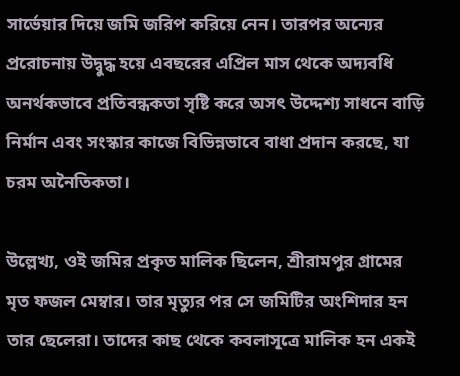সার্ভেয়ার দিয়ে জমি জরিপ করিয়ে নেন। তারপর অন্যের প্ররোচনায় উদ্বুদ্ধ হয়ে এবছরের এপ্রিল মাস থেকে অদ্যবধি অনর্থকভাবে প্রতিবন্ধকতা সৃষ্টি করে অসৎ উদ্দেশ্য সাধনে বাড়ি নির্মান এবং সংস্কার কাজে বিভিন্নভাবে বাধা প্রদান করছে, যা চরম অনৈতিকতা।

উল্লেখ্য, ওই জমির প্রকৃত মালিক ছিলেন, শ্রীরামপুর গ্রামের মৃত ফজল মেম্বার। তার মৃত্যুর পর সে জমিটির অংশিদার হন তার ছেলেরা। তাদের কাছ থেকে কবলাসূত্রে মালিক হন একই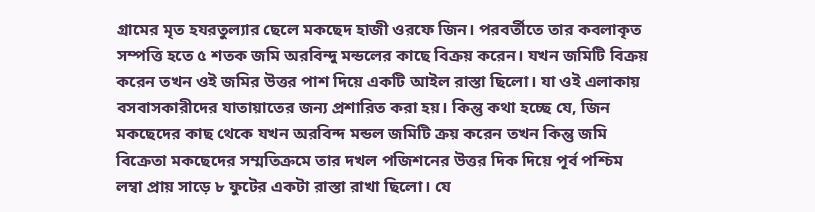গ্রামের মৃত হযরতুল্যার ছেলে মকছেদ হাজী ওরফে জিন। পরবর্তীতে তার কবলাকৃত সম্পত্তি হতে ৫ শতক জমি অরবিন্দু মন্ডলের কাছে বিক্রয় করেন। যখন জমিটি বিক্রয় করেন তখন ওই জমির উত্তর পাশ দিয়ে একটি আইল রাস্তা ছিলো। যা ওই এলাকায় বসবাসকারীদের যাতায়াতের জন্য প্রশারিত করা হয়। কিন্তু কথা হচ্ছে যে, জিন মকছেদের কাছ থেকে যখন অরবিন্দ মন্ডল জমিটি ক্রয় করেন তখন কিন্তু জমি বিক্রেতা মকছেদের সম্মতিক্রমে তার দখল পজিশনের উত্তর দিক দিয়ে পূর্ব পশ্চিম লম্বা প্রায় সাড়ে ৮ ফুটের একটা রাস্তা রাখা ছিলো। যে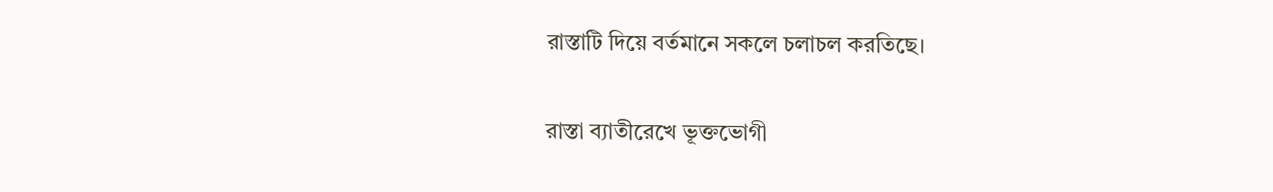রাস্তাটি দিয়ে বর্তমানে সকলে চলাচল করতিছে।

রাস্তা ব্যাতীরেখে ভূক্তভোগী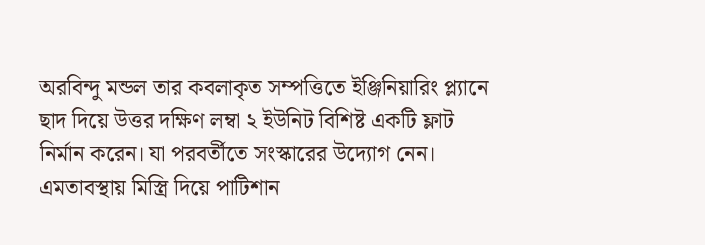অরবিন্দু মন্ডল তার কবলাকৃত সম্পত্তিতে ইঞ্জিনিয়ারিং প্ল্যানে ছাদ দিয়ে উত্তর দক্ষিণ লম্বা ২ ইউনিট বিশিষ্ট একটি ফ্লাট নির্মান করেন। যা পরবর্তীতে সংস্কারের উদ্যোগ নেন। এমতাবস্থায় মিস্ত্রি দিয়ে পাটিশান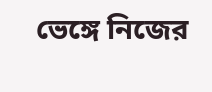ভেঙ্গে নিজের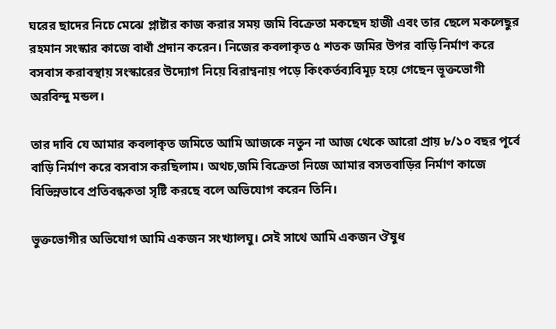ঘরের ছাদের নিচে মেঝে প্লাষ্টার কাজ করার সময় জমি বিক্রেতা মকছেদ হাজী এবং তার ছেলে মকলেছুর রহমান সংস্কার কাজে বাধাঁ প্রদান করেন। নিজের কবলাকৃত ৫ শতক জমির উপর বাড়ি নির্মাণ করে বসবাস করাবস্থায় সংস্কারের উদ্যোগ নিয়ে বিরাম্বনায় পড়ে কিংকর্তব্যবিমূঢ় হয়ে গেছেন ভূক্তভোগী অরবিন্দু মন্ডল।

তার দাবি যে আমার কবলাকৃত জমিতে আমি আজকে নতুন না আজ থেকে আরো প্রায় ৮/১০ বছর পূর্বে বাড়ি নির্মাণ করে বসবাস করছিলাম। অথচ,জমি বিক্রেতা নিজে আমার বসতবাড়ির নির্মাণ কাজে বিভিন্নভাবে প্রতিবন্ধকতা সৃষ্টি করছে বলে অভিযোগ করেন তিনি।

ভুক্তভোগীর অভিযোগ আমি একজন সংখ্যালঘু। সেই সাথে আমি একজন ঔষুধ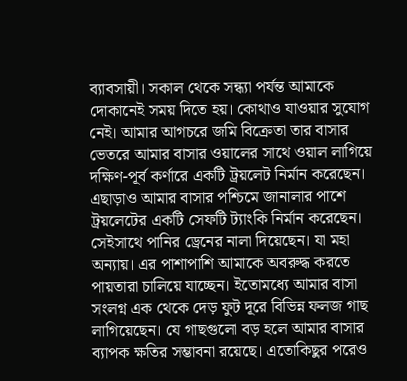ব্যাবসায়ী। সকাল থেকে সন্ধ্যা পর্যন্ত আমাকে দোকানেই সময় দিতে হয়। কোথাও যাওয়ার সুযোগ নেই। আমার আগচরে জমি বিক্রেতা তার বাসার ভেতরে আমার বাসার ওয়ালের সাথে ওয়াল লাগিয়ে দক্ষিণ-পূর্ব কর্ণারে একটি ট্রয়লেট নির্মান করেছেন। এছাড়াও আমার বাসার পশ্চিমে জানালার পাশে ট্রয়লেটের একটি সেফটি ট্যাংকি নির্মান করেছেন। সেইসাথে পানির ড্রেনের নালা দিয়েছেন। যা মহা অন্যায়। এর পাশাপাশি আমাকে অবরুদ্ধ করতে পায়তারা চালিয়ে যাচ্ছেন। ইতোমধ্যে আমার বাসা সংলগ্ন এক থেকে দেড় ফুট দূরে বিভিন্ন ফলজ গাছ লাগিয়েছেন। যে গাছগুলো বড় হলে আমার বাসার ব্যাপক ক্ষতির সম্ভাবনা রয়েছে। এতোকিছুর পরেও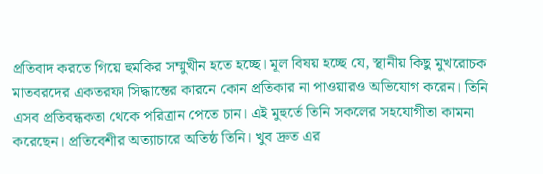প্রতিবাদ করতে গিয়ে হুমকির সম্মুখীন হতে হচ্ছে। মূল বিষয় হচ্ছে যে, স্থানীয় কিছু মুখরোচক মাতবরদের একতরফা সিদ্ধান্তের কারনে কোন প্রতিকার না পাওয়ারও অভিযোগ করেন। তিনি এসব প্রতিবন্ধকতা থেকে পরিত্রান পেতে চান। এই মুহুর্তে তিনি সকলের সহযোগীতা কামনা করেছেন। প্রতিবেশীর অত্যাচারে অতিষ্ঠ তিনি। খুব দ্রুত এর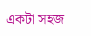একটা সহজ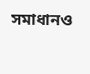সমাধানও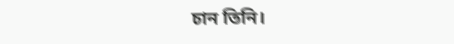চান তিনি।